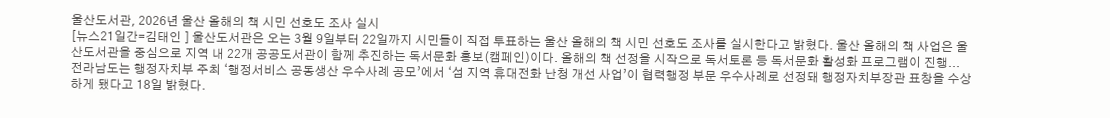울산도서관, 2026년 울산 올해의 책 시민 선호도 조사 실시
[뉴스21일간=김태인 ] 울산도서관은 오는 3월 9일부터 22일까지 시민들이 직접 투표하는 울산 올해의 책 시민 선호도 조사를 실시한다고 밝혔다. 울산 올해의 책 사업은 울산도서관을 중심으로 지역 내 22개 공공도서관이 함께 추진하는 독서문화 홍보(캠페인)이다. 올해의 책 선정을 시작으로 독서토론 등 독서문화 활성화 프로그램이 진행...
전라남도는 행정자치부 주최 ‘행정서비스 공동생산 우수사례 공모’에서 ‘섬 지역 휴대전화 난청 개선 사업’이 협력행정 부문 우수사례로 선정돼 행정자치부장관 표창을 수상하게 됐다고 18일 밝혔다.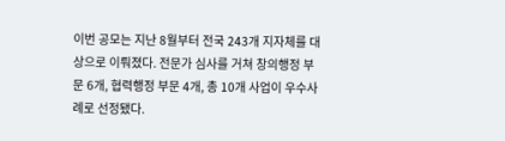이번 공모는 지난 8월부터 전국 243개 지자체를 대상으로 이뤄졌다. 전문가 심사를 거쳐 창의행정 부문 6개, 협력행정 부문 4개, 총 10개 사업이 우수사례로 선정됐다.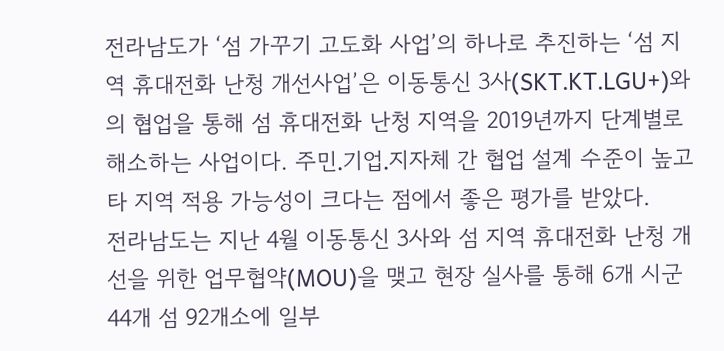전라남도가 ‘섬 가꾸기 고도화 사업’의 하나로 추진하는 ‘섬 지역 휴대전화 난청 개선사업’은 이동통신 3사(SKT․KT․LGU+)와의 협업을 통해 섬 휴대전화 난청 지역을 2019년까지 단계별로 해소하는 사업이다. 주민․기업․지자체 간 협업 설계 수준이 높고 타 지역 적용 가능성이 크다는 점에서 좋은 평가를 받았다.
전라남도는 지난 4월 이동통신 3사와 섬 지역 휴대전화 난청 개선을 위한 업무협약(MOU)을 맺고 현장 실사를 통해 6개 시군 44개 섬 92개소에 일부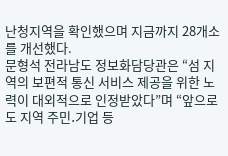난청지역을 확인했으며 지금까지 28개소를 개선했다.
문형석 전라남도 정보화담당관은 “섬 지역의 보편적 통신 서비스 제공을 위한 노력이 대외적으로 인정받았다”며 “앞으로도 지역 주민․기업 등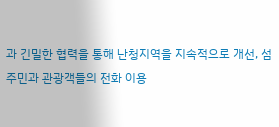과 긴밀한 협력을 통해 난청지역을 지속적으로 개선, 섬 주민과 관광객들의 전화 이용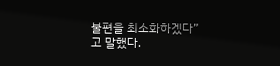불편을 최소화하겠다”고 말했다.